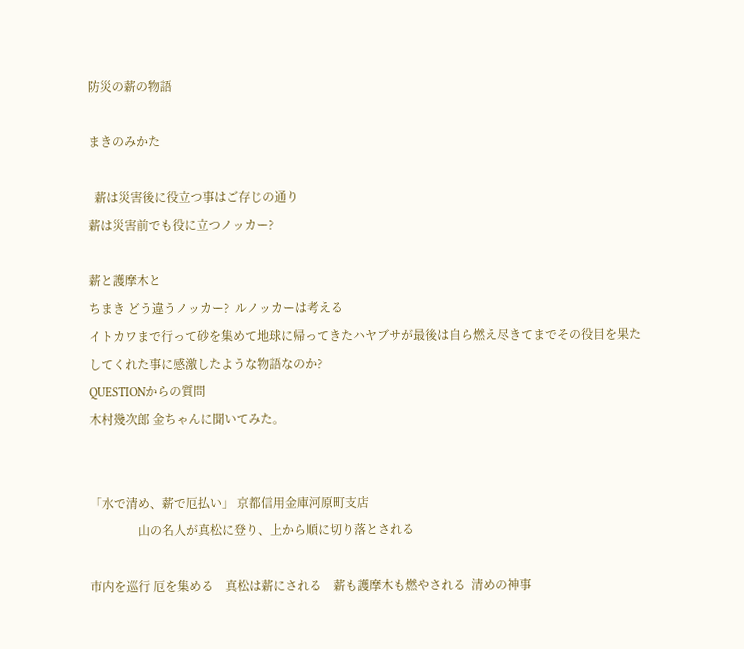防災の薪の物語

まきのみかた

  薪は災害後に役立つ事はご存じの通り
薪は災害前でも役に立つノッカー?

薪と護摩木と
ちまき どう違うノッカー?  ルノッカーは考える
イトカワまで行って砂を集めて地球に帰ってきたハヤブサが最後は自ら燃え尽きてまでその役目を果たしてくれた事に感激したような物語なのか?
QUESTIONからの質問
木村幾次郎 金ちゃんに聞いてみた。


「水で清め、薪で厄払い」 京都信用金庫河原町支店
                山の名人が真松に登り、上から順に切り落とされる

市内を巡行 厄を集める    真松は薪にされる    薪も護摩木も燃やされる  清めの神事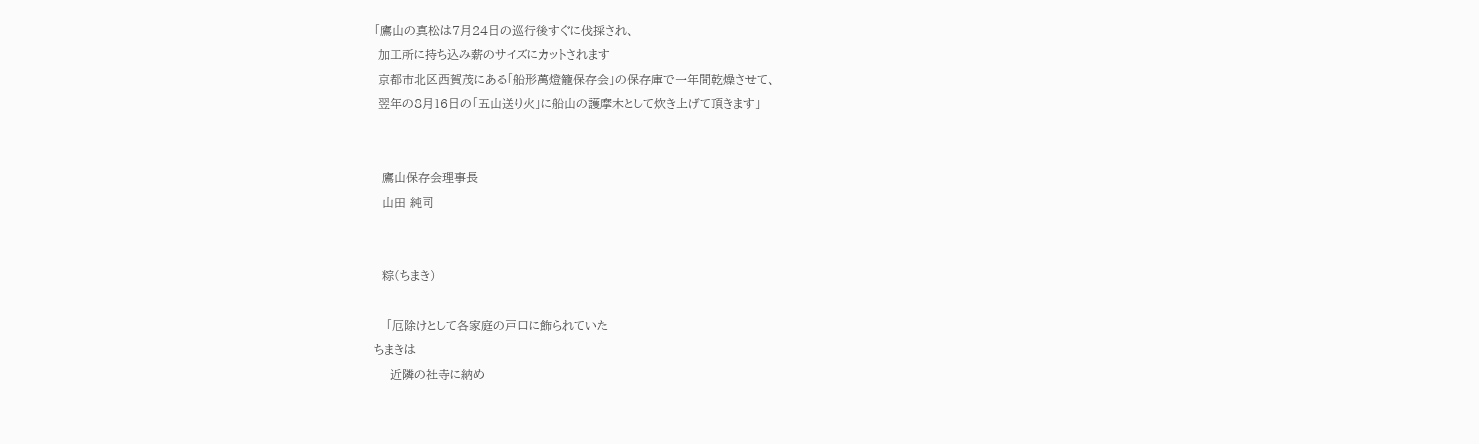「鷹山の真松は7月24日の巡行後すぐに伐採され、
 加工所に持ち込み薪のサイズにカットされます
 京都市北区西賀茂にある「船形萬燈籠保存会」の保存庫で一年間乾燥させて、
 翌年の8月16日の「五山送り火」に船山の護摩木として炊き上げて頂きます」


  鷹山保存会理事長
  山田 純司


  粽(ちまき)

   「厄除けとして各家庭の戸口に飾られていた
ちまきは
    近隣の社寺に納め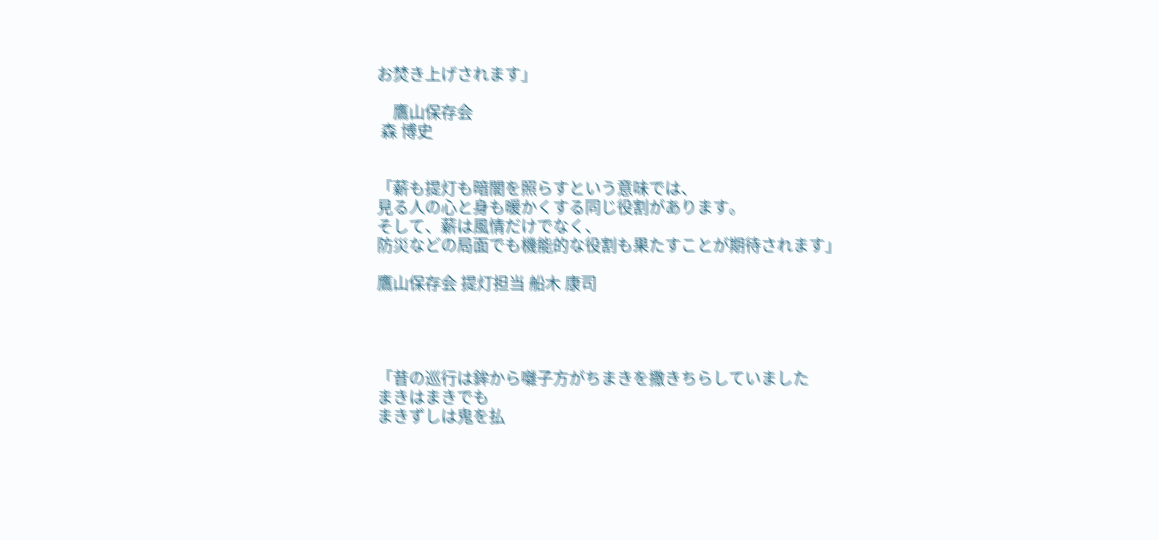お焚き上げされます」

    鷹山保存会
 森 博史


「薪も提灯も暗闇を照らすという意味では、
見る人の心と身も暖かくする同じ役割があります。
そして、薪は風情だけでなく、
防災などの局面でも機能的な役割も果たすことが期待されます」

鷹山保存会 提灯担当 船木 康司




「昔の巡行は鉾から囃子方がちまきを撒きちらしていました
まきはまきでも
まきずしは鬼を払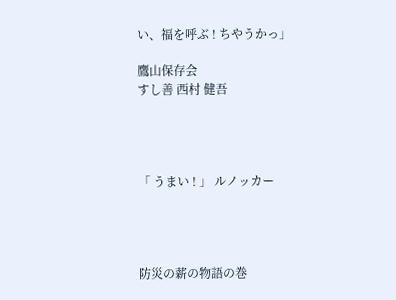い、福を呼ぶ ! ちやうかっ」

鷹山保存会
すし善 西村 健吾




「 うまい ! 」 ルノッカー




防災の薪の物語の巻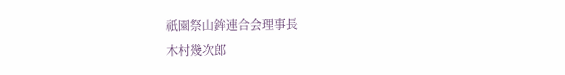祇園祭山鉾連合会理事長
木村幾次郎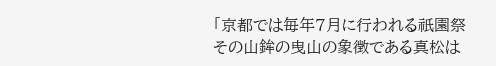「京都では毎年7月に行われる祇園祭
その山鉾の曳山の象徴である真松は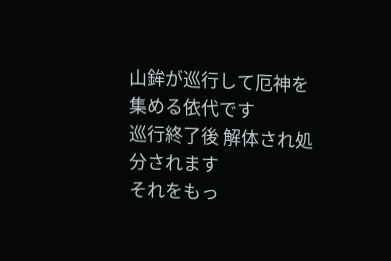山鉾が巡行して厄神を集める依代です
巡行終了後 解体され処分されます
それをもっ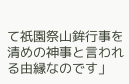て祇園祭山鉾行事を清めの神事と言われる由縁なのです」